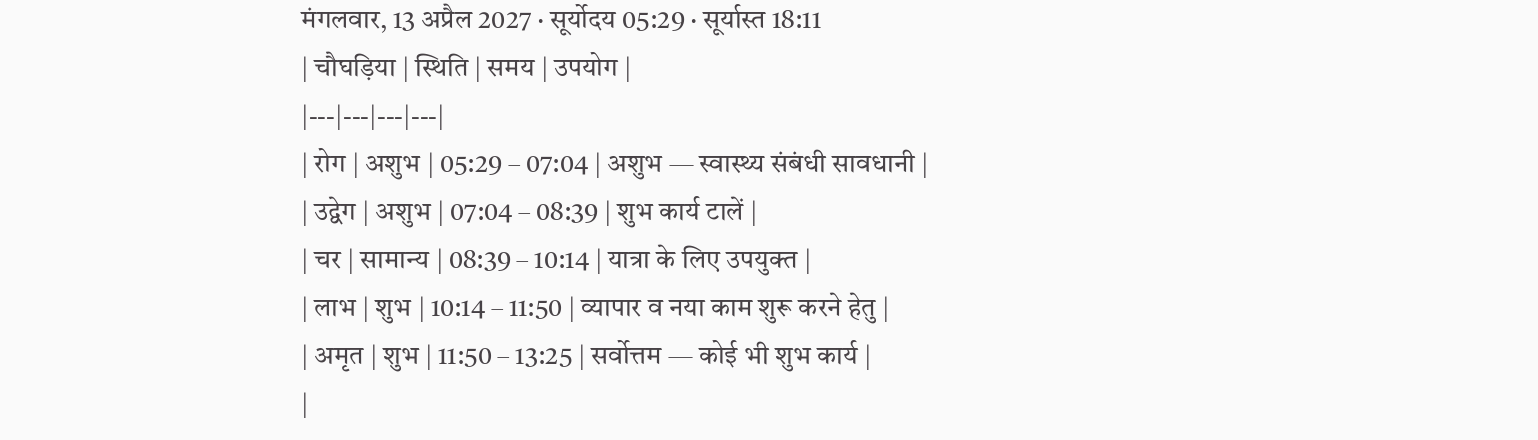मंगलवार, 13 अप्रैल 2027 · सूर्योदय 05:29 · सूर्यास्त 18:11
| चौघड़िया | स्थिति | समय | उपयोग |
|---|---|---|---|
| रोग | अशुभ | 05:29 – 07:04 | अशुभ — स्वास्थ्य संबंधी सावधानी |
| उद्वेग | अशुभ | 07:04 – 08:39 | शुभ कार्य टालें |
| चर | सामान्य | 08:39 – 10:14 | यात्रा के लिए उपयुक्त |
| लाभ | शुभ | 10:14 – 11:50 | व्यापार व नया काम शुरू करने हेतु |
| अमृत | शुभ | 11:50 – 13:25 | सर्वोत्तम — कोई भी शुभ कार्य |
|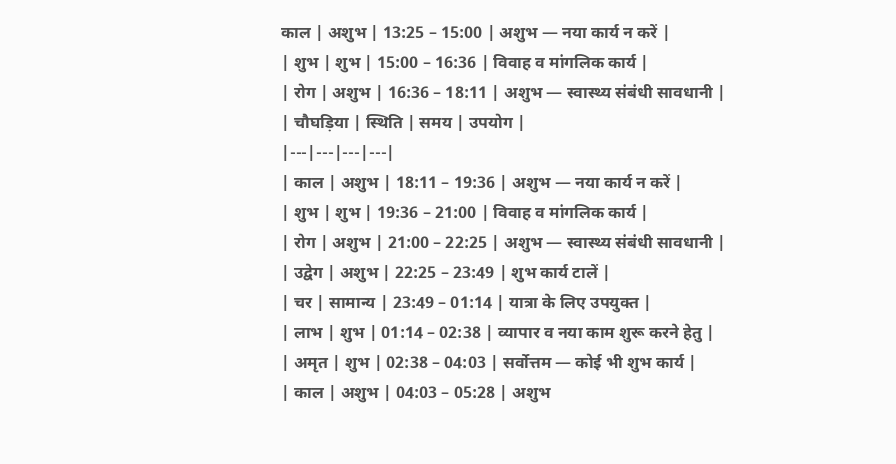काल | अशुभ | 13:25 – 15:00 | अशुभ — नया कार्य न करें |
| शुभ | शुभ | 15:00 – 16:36 | विवाह व मांगलिक कार्य |
| रोग | अशुभ | 16:36 – 18:11 | अशुभ — स्वास्थ्य संबंधी सावधानी |
| चौघड़िया | स्थिति | समय | उपयोग |
|---|---|---|---|
| काल | अशुभ | 18:11 – 19:36 | अशुभ — नया कार्य न करें |
| शुभ | शुभ | 19:36 – 21:00 | विवाह व मांगलिक कार्य |
| रोग | अशुभ | 21:00 – 22:25 | अशुभ — स्वास्थ्य संबंधी सावधानी |
| उद्वेग | अशुभ | 22:25 – 23:49 | शुभ कार्य टालें |
| चर | सामान्य | 23:49 – 01:14 | यात्रा के लिए उपयुक्त |
| लाभ | शुभ | 01:14 – 02:38 | व्यापार व नया काम शुरू करने हेतु |
| अमृत | शुभ | 02:38 – 04:03 | सर्वोत्तम — कोई भी शुभ कार्य |
| काल | अशुभ | 04:03 – 05:28 | अशुभ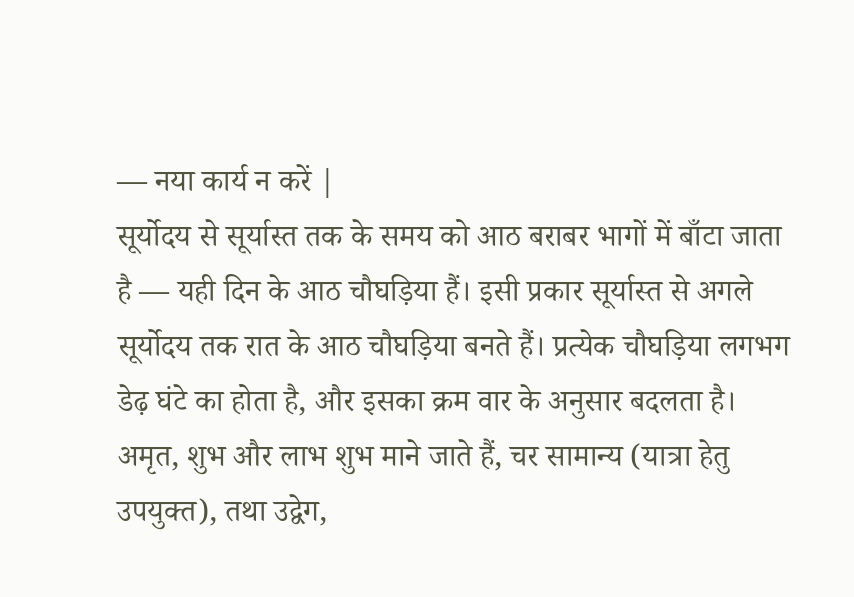— नया कार्य न करें |
सूर्योदय से सूर्यास्त तक के समय को आठ बराबर भागों में बाँटा जाता है — यही दिन के आठ चौघड़िया हैं। इसी प्रकार सूर्यास्त से अगले सूर्योदय तक रात के आठ चौघड़िया बनते हैं। प्रत्येक चौघड़िया लगभग डेढ़ घंटे का होता है, और इसका क्रम वार के अनुसार बदलता है।
अमृत, शुभ और लाभ शुभ माने जाते हैं, चर सामान्य (यात्रा हेतु उपयुक्त), तथा उद्वेग,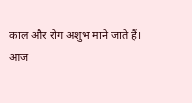काल और रोग अशुभ माने जाते हैं।
आज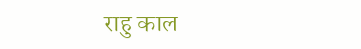राहु काल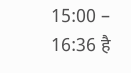15:00 – 16:36 है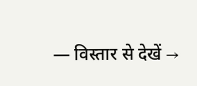— विस्तार से देखें →